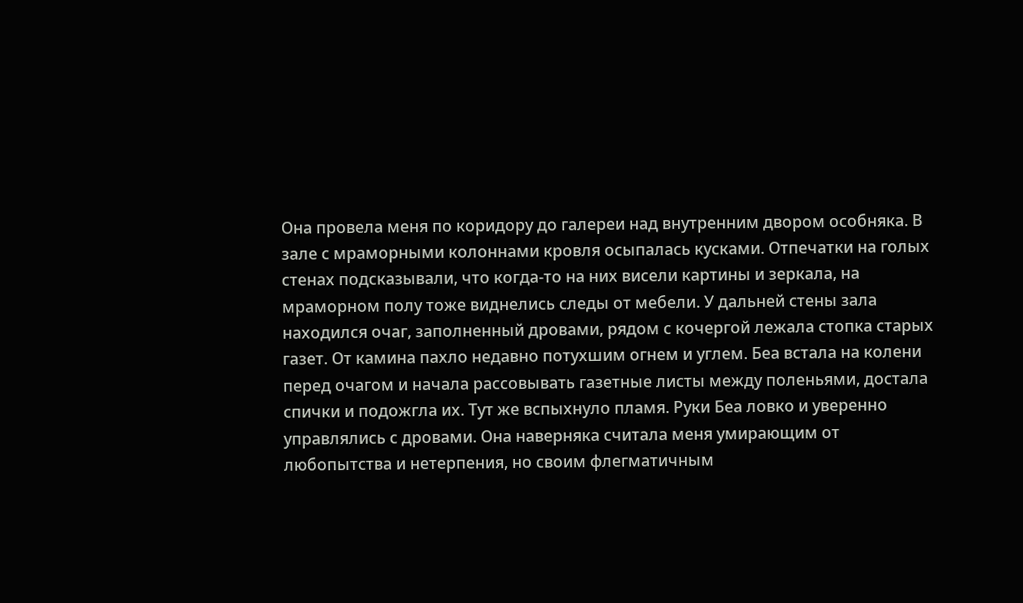Она провела меня по коридору до галереи над внутренним двором особняка. В зале с мраморными колоннами кровля осыпалась кусками. Отпечатки на голых стенах подсказывали, что когда-то на них висели картины и зеркала, на мраморном полу тоже виднелись следы от мебели. У дальней стены зала находился очаг, заполненный дровами, рядом с кочергой лежала стопка старых газет. От камина пахло недавно потухшим огнем и углем. Беа встала на колени перед очагом и начала рассовывать газетные листы между поленьями, достала спички и подожгла их. Тут же вспыхнуло пламя. Руки Беа ловко и уверенно управлялись с дровами. Она наверняка считала меня умирающим от любопытства и нетерпения, но своим флегматичным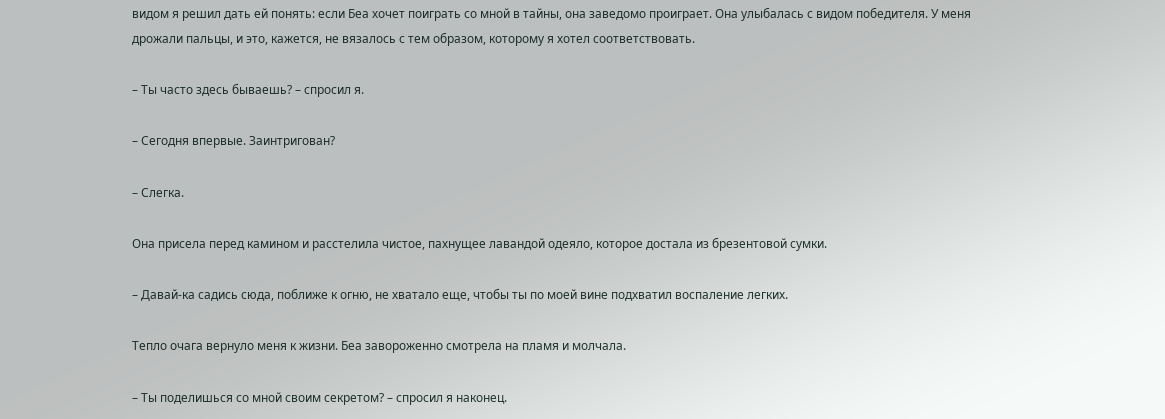видом я решил дать ей понять: если Беа хочет поиграть со мной в тайны, она заведомо проиграет. Она улыбалась с видом победителя. У меня дрожали пальцы, и это, кажется, не вязалось с тем образом, которому я хотел соответствовать.

– Ты часто здесь бываешь? – спросил я.

– Сегодня впервые. Заинтригован?

– Слегка.

Она присела перед камином и расстелила чистое, пахнущее лавандой одеяло, которое достала из брезентовой сумки.

– Давай-ка садись сюда, поближе к огню, не хватало еще, чтобы ты по моей вине подхватил воспаление легких.

Тепло очага вернуло меня к жизни. Беа завороженно смотрела на пламя и молчала.

– Ты поделишься со мной своим секретом? – спросил я наконец.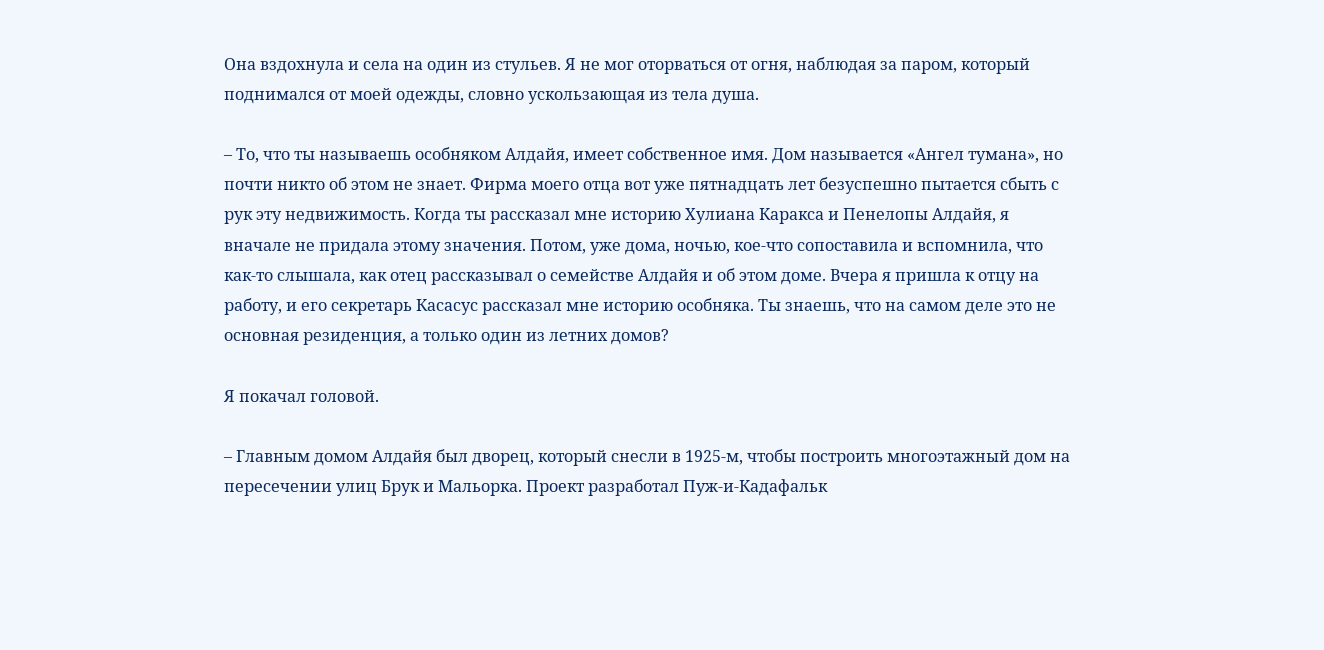Она вздохнула и села на один из стульев. Я не мог оторваться от огня, наблюдая за паром, который поднимался от моей одежды, словно ускользающая из тела душа.

– То, что ты называешь особняком Алдайя, имеет собственное имя. Дом называется «Ангел тумана», но почти никто об этом не знает. Фирма моего отца вот уже пятнадцать лет безуспешно пытается сбыть с рук эту недвижимость. Когда ты рассказал мне историю Хулиана Каракса и Пенелопы Алдайя, я вначале не придала этому значения. Потом, уже дома, ночью, кое-что сопоставила и вспомнила, что как-то слышала, как отец рассказывал о семействе Алдайя и об этом доме. Вчера я пришла к отцу на работу, и его секретарь Касасус рассказал мне историю особняка. Ты знаешь, что на самом деле это не основная резиденция, а только один из летних домов?

Я покачал головой.

– Главным домом Алдайя был дворец, который снесли в 1925-м, чтобы построить многоэтажный дом на пересечении улиц Брук и Мальорка. Проект разработал Пуж-и-Кадафальк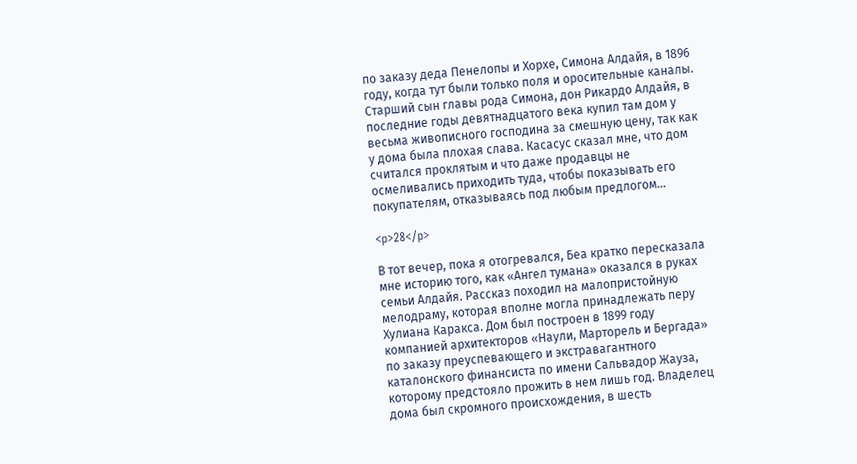по заказу деда Пенелопы и Хорхе, Симона Алдайя, в 1896 году, когда тут были только поля и оросительные каналы. Старший сын главы рода Симона, дон Рикардо Алдайя, в последние годы девятнадцатого века купил там дом у весьма живописного господина за смешную цену, так как у дома была плохая слава. Касасус сказал мне, что дом считался проклятым и что даже продавцы не осмеливались приходить туда, чтобы показывать его покупателям, отказываясь под любым предлогом…

<p>28</p>

В тот вечер, пока я отогревался, Беа кратко пересказала мне историю того, как «Ангел тумана» оказался в руках семьи Алдайя. Рассказ походил на малопристойную мелодраму, которая вполне могла принадлежать перу Хулиана Каракса. Дом был построен в 1899 году компанией архитекторов «Наули, Марторель и Бергада» по заказу преуспевающего и экстравагантного каталонского финансиста по имени Сальвадор Жауза, которому предстояло прожить в нем лишь год. Владелец дома был скромного происхождения, в шесть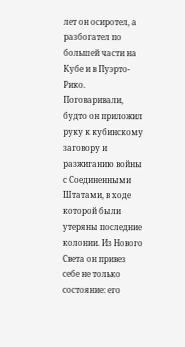лет он осиротел, а разбогател по большей части на Кубе и в Пуэрто-Рико. Поговаривали, будто он приложил руку к кубинскому заговору и разжиганию войны с Соединенными Штатами, в ходе которой были утеряны последние колонии. Из Нового Света он привез себе не только состояние: его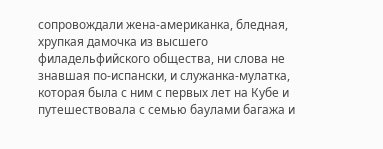сопровождали жена-американка, бледная, хрупкая дамочка из высшего филадельфийского общества, ни слова не знавшая по-испански, и служанка-мулатка, которая была с ним с первых лет на Кубе и путешествовала с семью баулами багажа и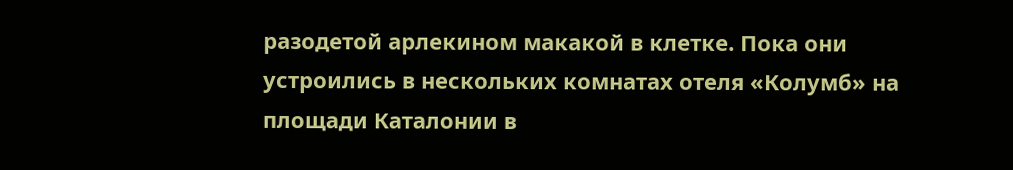разодетой арлекином макакой в клетке. Пока они устроились в нескольких комнатах отеля «Колумб» на площади Каталонии в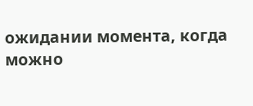ожидании момента, когда можно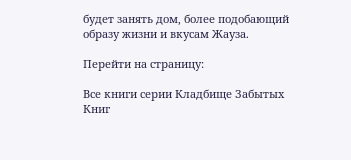будет занять дом, более подобающий образу жизни и вкусам Жауза.

Перейти на страницу:

Все книги серии Кладбище Забытых Книг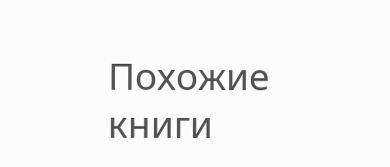Похожие книги